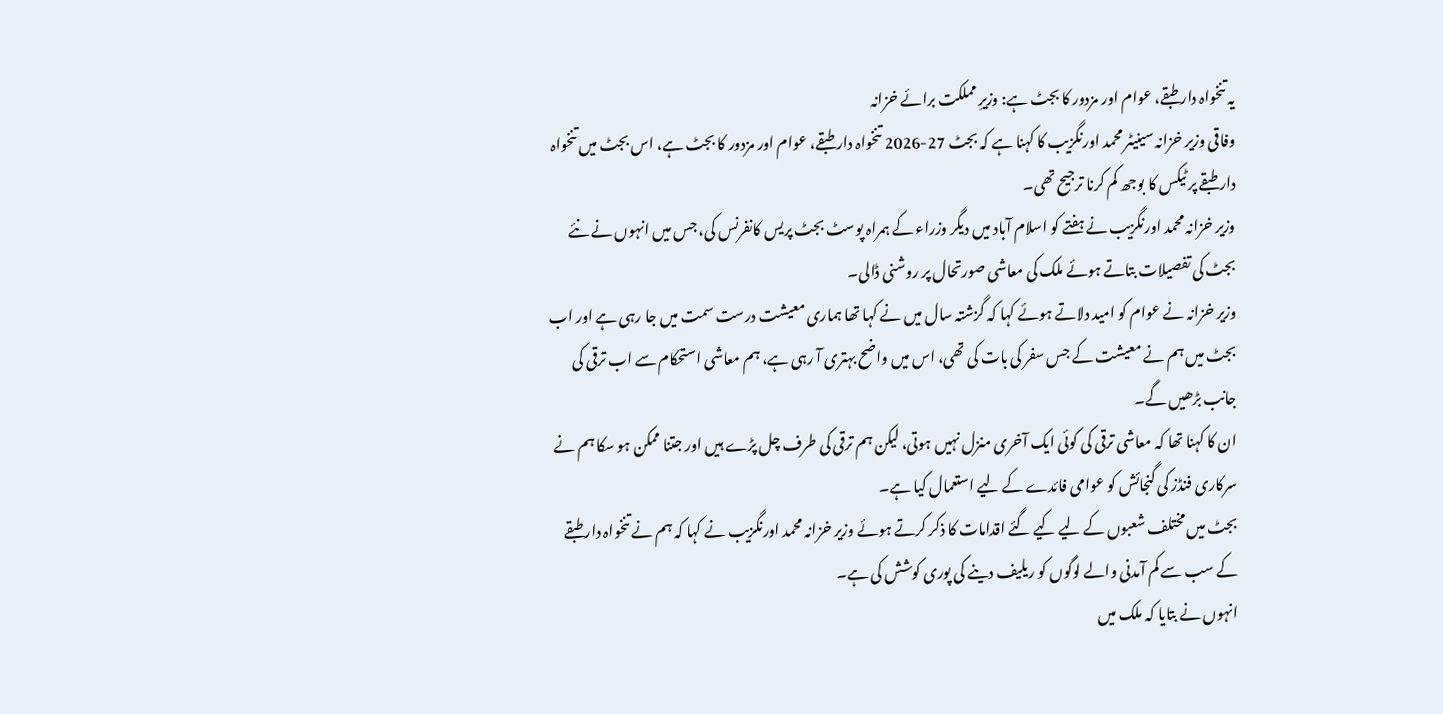یہ تنخواہ دار طبقے، عوام اور مزدور کا بجٹ ہے: وزیرِ مملکت برائے خزانہ
وفاقی وزیر خزانہ سینیٹر محمد اورنگزیب کا کہنا ہے کہ بجٹ 27-2026 تنخواہ دار طبقے، عوام اور مزدور کا بجٹ ہے، اس بجٹ میں تنخواہ دار طبقے پر ٹیکس کا بوجھ کم کرنا ترجیح تھی۔
وزیر خزانہ محمد اورنگزیب نے ہفتے کو اسلام آباد میں دیگر وزراء کے ہمراہ پوسٹ بجٹ پریس کانفرنس کی، جس میں انہوں نے نئے بجٹ کی تفصیلات بتاتے ہوئے ملک کی معاشی صورتحال پر روشنی ڈالی۔
وزیر خزانہ نے عوام کو امید دلاتے ہوئے کہا کہ گزشتہ سال میں نے کہا تھا ہماری معیشت درست سمت میں جا رہی ہے اور اب بجٹ میں ہم نے معیشت کے جس سفر کی بات کی تھی، اس میں واضح بہتری آ رہی ہے، ہم معاشی استحکام سے اب ترقی کی جانب بڑھیں گے۔
ان کا کہنا تھا کہ معاشی ترقی کی کوئی ایک آخری منزل نہیں ہوتی، لیکن ہم ترقی کی طرف چل پڑے ہیں اور جتنا ممکن ہو سکا ہم نے سرکاری فنڈز کی گنجائش کو عوامی فائدے کے لیے استعمال کیا ہے۔
بجٹ میں مختلف شعبوں کے لیے کیے گئے اقدامات کا ذکر کرتے ہوئے وزیر خزانہ محمد اورنگزیب نے کہا کہ ہم نے تنخواہ دار طبقے کے سب سے کم آمدنی والے لوگوں کو ریلیف دینے کی پوری کوشش کی ہے۔
انہوں نے بتایا کہ ملک میں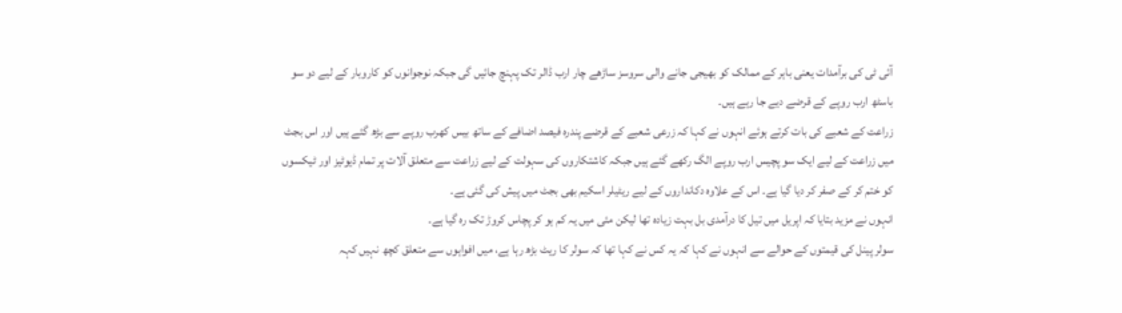آئی ٹی کی برآمدات یعنی باہر کے ممالک کو بھیجی جانے والی سروسز ساڑھے چار ارب ڈالر تک پہنچ جائیں گی جبکہ نوجوانوں کو کاروبار کے لیے دو سو باسٹھ ارب روپے کے قرضے دیے جا رہے ہیں۔
زراعت کے شعبے کی بات کرتے ہوئے انہوں نے کہا کہ زرعی شعبے کے قرضے پندرہ فیصد اضافے کے ساتھ بیس کھرب روپے سے بڑھ گئے ہیں اور اس بجٹ میں زراعت کے لیے ایک سو پچیس ارب روپے الگ رکھے گئے ہیں جبکہ کاشتکاروں کی سہولت کے لیے زراعت سے متعلق آلات پر تمام ڈیوٹیز اور ٹیکسوں کو ختم کر کے صفر کر دیا گیا ہے۔ اس کے علاوہ دکانداروں کے لیے ریٹیلر اسکیم بھی بجٹ میں پیش کی گئی ہے۔
انہوں نے مزید بتایا کہ اپریل میں تیل کا درآمدی بل بہت زیادہ تھا لیکن مئی میں یہ کم ہو کر پچاس کروڑ تک رہ گیا ہے۔
سولر پینل کی قیمتوں کے حوالے سے انہوں نے کہا کہ یہ کس نے کہا تھا کہ سولر کا ریٹ بڑھ رہا ہے، میں افواہوں سے متعلق کچھ نہیں کہہ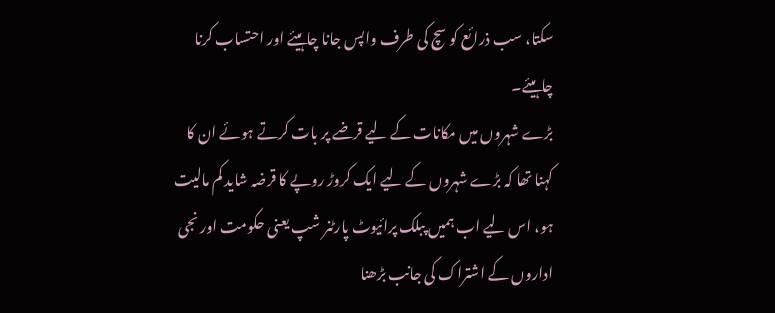سکتا، سب ذرائع کو سچ کی طرف واپس جانا چاہیئے اور احتساب کرنا چاہیئے۔
بڑے شہروں میں مکانات کے لیے قرضے پر بات کرتے ہوئے ان کا کہنا تھا کہ بڑے شہروں کے لیے ایک کروڑ روپے کا قرضہ شاید کم مالیت ہو، اس لیے اب ہمیں پبلک پرائیوٹ پارٹنر شپ یعنی حکومت اور نجی اداروں کے اشتراک کی جانب بڑھنا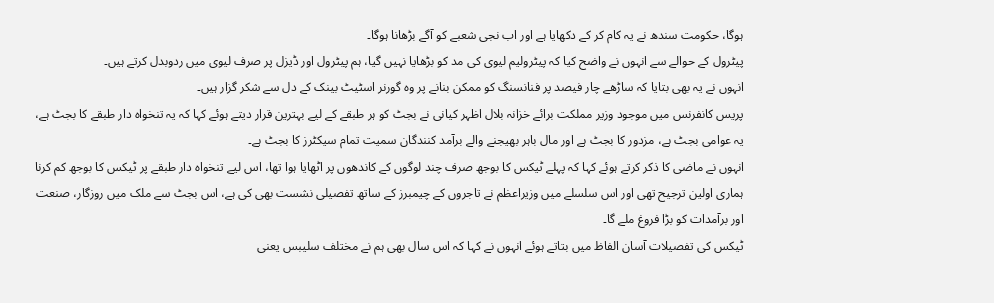ہوگا، حکومت سندھ نے یہ کام کر کے دکھایا ہے اور اب نجی شعبے کو آگے بڑھانا ہوگا۔
پیٹرول کے حوالے سے انہوں نے واضح کیا کہ پیٹرولیم لیوی کی مد کو بڑھایا نہیں گیا، ہم پیٹرول اور ڈیزل پر صرف لیوی میں ردوبدل کرتے ہیں۔
انہوں نے یہ بھی بتایا کہ ساڑھے چار فیصد پر فنانسنگ کو ممکن بنانے پر وہ گورنر اسٹیٹ بینک کے دل سے شکر گزار ہیں۔
پریس کانفرنس میں موجود وزیر مملکت برائے خزانہ بلال اظہر کیانی نے بجٹ کو ہر طبقے کے لیے بہترین قرار دیتے ہوئے کہا کہ یہ تنخواہ دار طبقے کا بجٹ ہے، یہ عوامی بجٹ ہے، مزدور کا بجٹ ہے اور مال باہر بھیجنے والے برآمد کنندگان سمیت تمام سیکٹرز کا بجٹ ہے۔
انہوں نے ماضی کا ذکر کرتے ہوئے کہا کہ پہلے ٹیکس کا بوجھ صرف چند لوگوں کے کاندھوں پر اٹھایا ہوا تھا، اس لیے تنخواہ دار طبقے پر ٹیکس کا بوجھ کم کرنا ہماری اولین ترجیح تھی اور اس سلسلے میں وزیراعظم نے تاجروں کے چیمبرز کے ساتھ تفصیلی نشست بھی کی ہے، اس بجٹ سے ملک میں روزگار، صنعت اور برآمدات کو بڑا فروغ ملے گا۔
ٹیکس کی تفصیلات آسان الفاظ میں بتاتے ہوئے انہوں نے کہا کہ اس سال بھی ہم نے مختلف سلیبس یعنی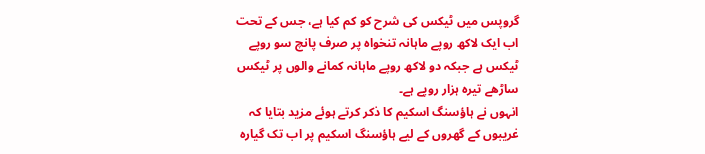گروپس میں ٹیکس کی شرح کو کم کیا ہے، جس کے تحت اب ایک لاکھ روپے ماہانہ تنخواہ پر صرف پانچ سو روپے ٹیکس ہے جبکہ دو لاکھ روپے ماہانہ کمانے والوں پر ٹیکس ساڑھے تیرہ ہزار روپے ہے۔
انہوں نے ہاؤسنگ اسکیم کا ذکر کرتے ہوئے مزید بتایا کہ غریبوں کے گھروں کے لیے ہاؤسنگ اسکیم پر اب تک گیارہ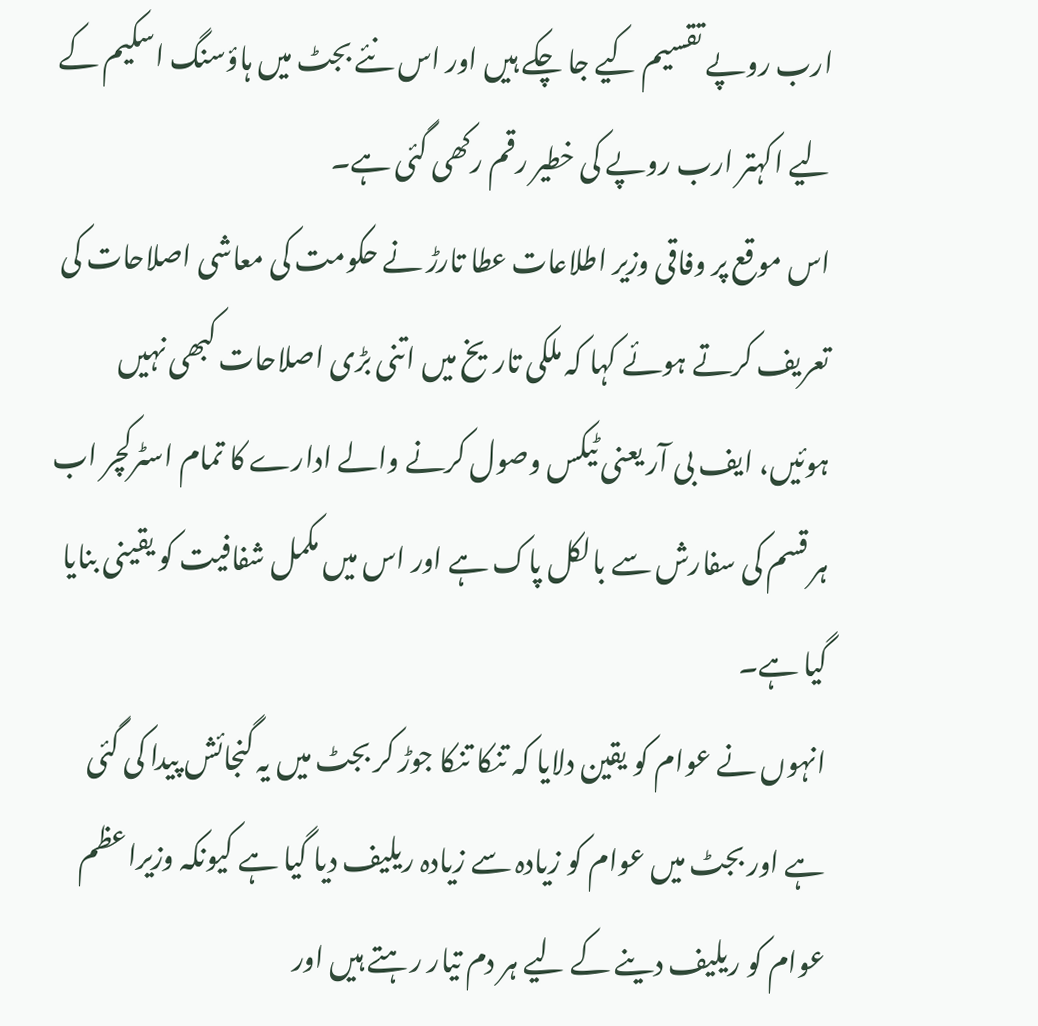ارب روپے تقسیم کیے جا چکے ہیں اور اس نئے بجٹ میں ہاؤسنگ اسکیم کے لیے اکہتر ارب روپے کی خطیر رقم رکھی گئی ہے۔
اس موقع پر وفاقی وزیر اطلاعات عطا تارڑ نے حکومت کی معاشی اصلاحات کی تعریف کرتے ہوئے کہا کہ ملکی تاریخ میں اتنی بڑی اصلاحات کبھی نہیں ہوئیں، ایف بی آر یعنی ٹیکس وصول کرنے والے ادارے کا تمام اسٹرکچر اب ہر قسم کی سفارش سے بالکل پاک ہے اور اس میں مکمل شفافیت کو یقینی بنایا گیا ہے۔
انہوں نے عوام کو یقین دلایا کہ تنکا تنکا جوڑ کر بجٹ میں یہ گنجائش پیدا کی گئی ہے اور بجٹ میں عوام کو زیادہ سے زیادہ ریلیف دیا گیا ہے کیونکہ وزیراعظم عوام کو ریلیف دینے کے لیے ہر دم تیار رہتے ہیں اور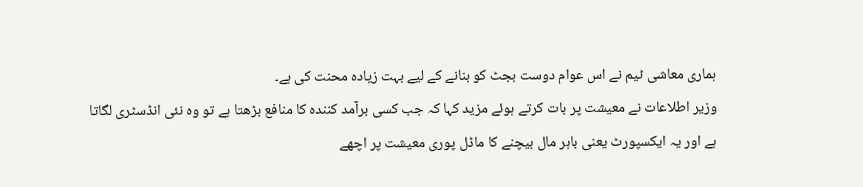ہماری معاشی ٹیم نے اس عوام دوست بجٹ کو بنانے کے لیے بہت زیادہ محنت کی ہے۔
وزیر اطلاعات نے معیشت پر بات کرتے ہوئے مزید کہا کہ جب کسی برآمد کنندہ کا منافع بڑھتا ہے تو وہ نئی انڈسٹری لگاتا ہے اور یہ ایکسپورٹ یعنی باہر مال بیچنے کا ماڈل پوری معیشت پر اچھے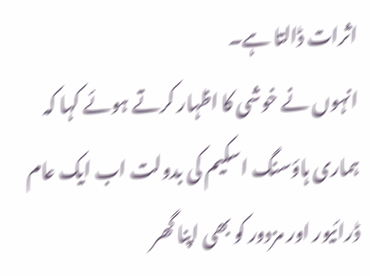اثرات ڈالتا ہے۔
انہوں نے خوشی کا اظہار کرتے ہوئے کہا کہ ہماری ہاؤسنگ اسکیم کی بدولت اب ایک عام ڈرائیور اور مزدور کو بھی اپنا گھر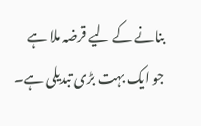بنانے کے لیے قرضہ ملا ہے جو ایک بہت بڑی تبدیلی ہے۔